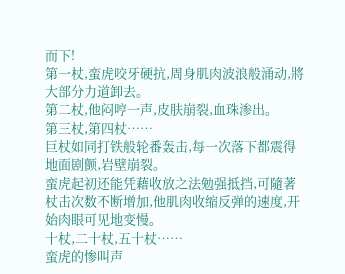而下!
第一杖,蛮虎咬牙硬抗,周身肌肉波浪般涌动,將大部分力道卸去。
第二杖,他闷哼一声,皮肤崩裂,血珠渗出。
第三杖,第四杖……
巨杖如同打铁般轮番轰击,每一次落下都震得地面剧颤,岩壁崩裂。
蛮虎起初还能凭藉收放之法勉强抵挡,可隨著杖击次数不断增加,他肌肉收缩反弹的速度,开始肉眼可见地变慢。
十杖,二十杖,五十杖……
蛮虎的惨叫声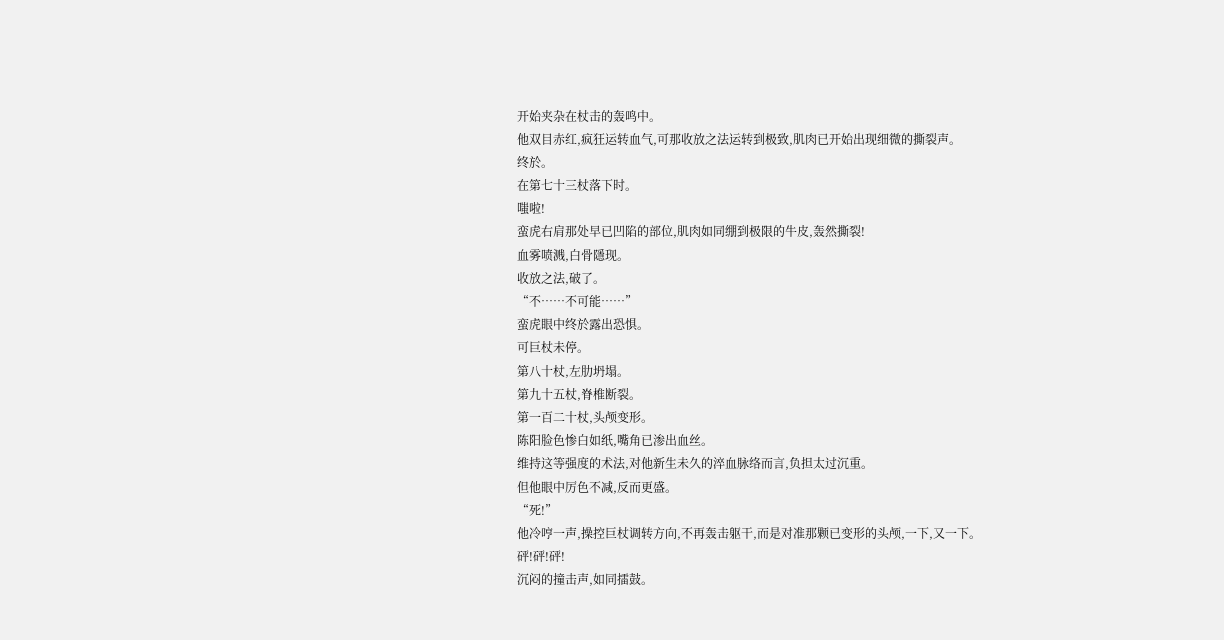开始夹杂在杖击的轰鸣中。
他双目赤红,疯狂运转血气,可那收放之法运转到极致,肌肉已开始出现细微的撕裂声。
终於。
在第七十三杖落下时。
嗤啦!
蛮虎右肩那处早已凹陷的部位,肌肉如同绷到极限的牛皮,轰然撕裂!
血雾喷溅,白骨隱现。
收放之法,破了。
“不……不可能……”
蛮虎眼中终於露出恐惧。
可巨杖未停。
第八十杖,左肋坍塌。
第九十五杖,脊椎断裂。
第一百二十杖,头颅变形。
陈阳脸色惨白如纸,嘴角已渗出血丝。
维持这等强度的术法,对他新生未久的淬血脉络而言,负担太过沉重。
但他眼中厉色不减,反而更盛。
“死!”
他冷哼一声,操控巨杖调转方向,不再轰击躯干,而是对准那颗已变形的头颅,一下,又一下。
砰!砰!砰!
沉闷的撞击声,如同擂鼓。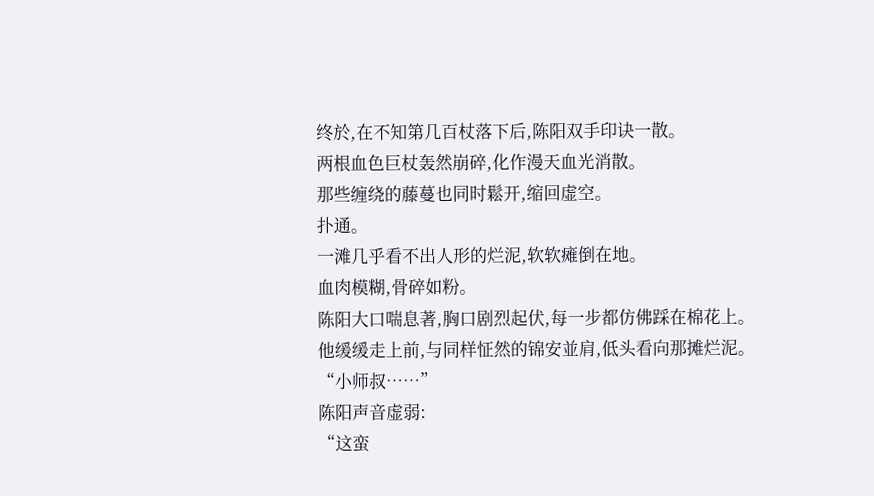终於,在不知第几百杖落下后,陈阳双手印诀一散。
两根血色巨杖轰然崩碎,化作漫天血光消散。
那些缠绕的藤蔓也同时鬆开,缩回虚空。
扑通。
一滩几乎看不出人形的烂泥,软软瘫倒在地。
血肉模糊,骨碎如粉。
陈阳大口喘息著,胸口剧烈起伏,每一步都仿佛踩在棉花上。
他缓缓走上前,与同样怔然的锦安並肩,低头看向那摊烂泥。
“小师叔……”
陈阳声音虚弱:
“这蛮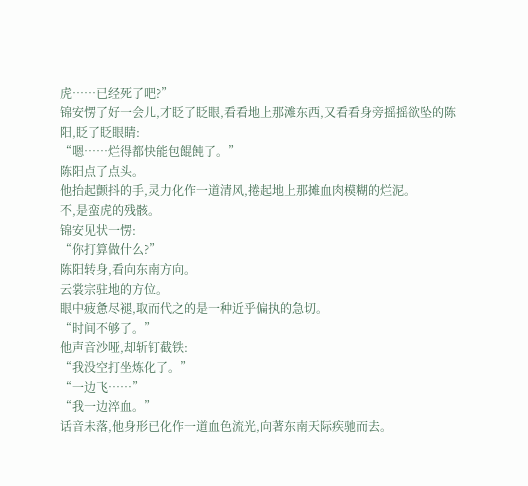虎……已经死了吧?”
锦安愣了好一会儿,才眨了眨眼,看看地上那滩东西,又看看身旁摇摇欲坠的陈阳,眨了眨眼睛:
“嗯……烂得都快能包餛飩了。”
陈阳点了点头。
他抬起颤抖的手,灵力化作一道清风,捲起地上那摊血肉模糊的烂泥。
不,是蛮虎的残骸。
锦安见状一愣:
“你打算做什么?”
陈阳转身,看向东南方向。
云裳宗驻地的方位。
眼中疲惫尽褪,取而代之的是一种近乎偏执的急切。
“时间不够了。”
他声音沙哑,却斩钉截铁:
“我没空打坐炼化了。”
“一边飞……”
“我一边淬血。”
话音未落,他身形已化作一道血色流光,向著东南天际疾驰而去。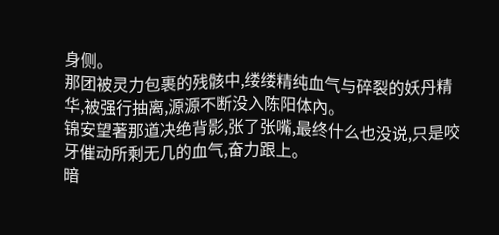身侧。
那团被灵力包裹的残骸中,缕缕精纯血气与碎裂的妖丹精华,被强行抽离,源源不断没入陈阳体內。
锦安望著那道决绝背影,张了张嘴,最终什么也没说,只是咬牙催动所剩无几的血气,奋力跟上。
暗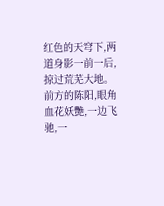红色的天穹下,两道身影一前一后,掠过荒芜大地。
前方的陈阳,眼角血花妖艷,一边飞驰,一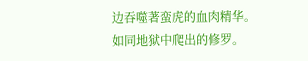边吞噬著蛮虎的血肉精华。
如同地狱中爬出的修罗。